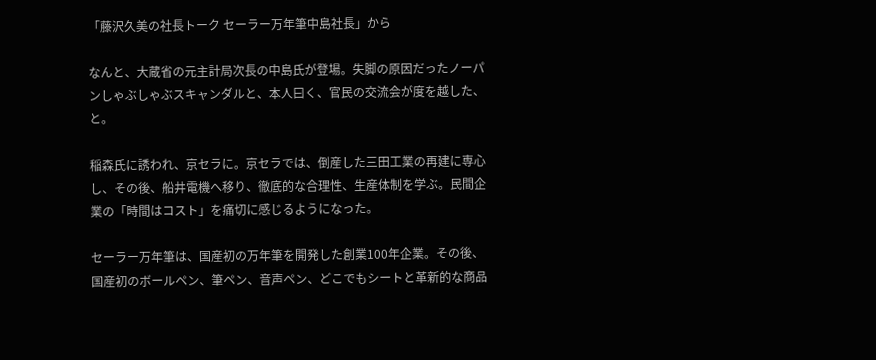「藤沢久美の社長トーク セーラー万年筆中島社長」から

なんと、大蔵省の元主計局次長の中島氏が登場。失脚の原因だったノーパンしゃぶしゃぶスキャンダルと、本人曰く、官民の交流会が度を越した、と。

稲森氏に誘われ、京セラに。京セラでは、倒産した三田工業の再建に専心し、その後、船井電機へ移り、徹底的な合理性、生産体制を学ぶ。民間企業の「時間はコスト」を痛切に感じるようになった。

セーラー万年筆は、国産初の万年筆を開発した創業100年企業。その後、国産初のボールペン、筆ペン、音声ペン、どこでもシートと革新的な商品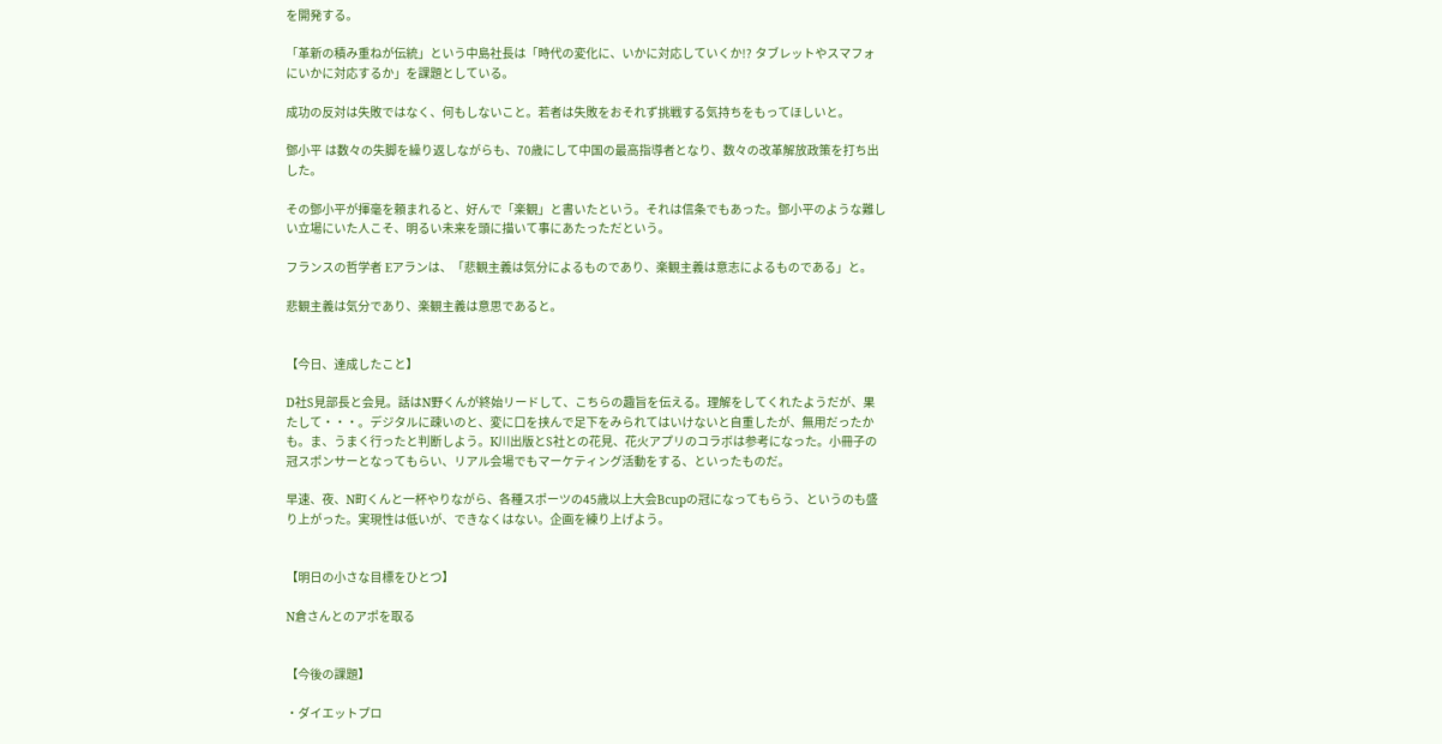を開発する。

「革新の積み重ねが伝統」という中島社長は「時代の変化に、いかに対応していくか!? タブレットやスマフォにいかに対応するか」を課題としている。

成功の反対は失敗ではなく、何もしないこと。若者は失敗をおそれず挑戦する気持ちをもってほしいと。

鄧小平 は数々の失脚を繰り返しながらも、70歳にして中国の最高指導者となり、数々の改革解放政策を打ち出した。

その鄧小平が揮毫を頼まれると、好んで「楽観」と書いたという。それは信条でもあった。鄧小平のような難しい立場にいた人こそ、明るい未来を頭に描いて事にあたっただという。

フランスの哲学者 Eアランは、「悲観主義は気分によるものであり、楽観主義は意志によるものである」と。

悲観主義は気分であり、楽観主義は意思であると。


【今日、達成したこと】

D社S見部長と会見。話はN野くんが終始リードして、こちらの趣旨を伝える。理解をしてくれたようだが、果たして・・・。デジタルに疎いのと、変に口を挟んで足下をみられてはいけないと自重したが、無用だったかも。ま、うまく行ったと判断しよう。K川出版とS社との花見、花火アプリのコラボは参考になった。小冊子の冠スポンサーとなってもらい、リアル会場でもマーケティング活動をする、といったものだ。

早速、夜、N町くんと一杯やりながら、各種スポーツの45歳以上大会Bcupの冠になってもらう、というのも盛り上がった。実現性は低いが、できなくはない。企画を練り上げよう。


【明日の小さな目標をひとつ】

N倉さんとのアポを取る


【今後の課題】

・ダイエットプロ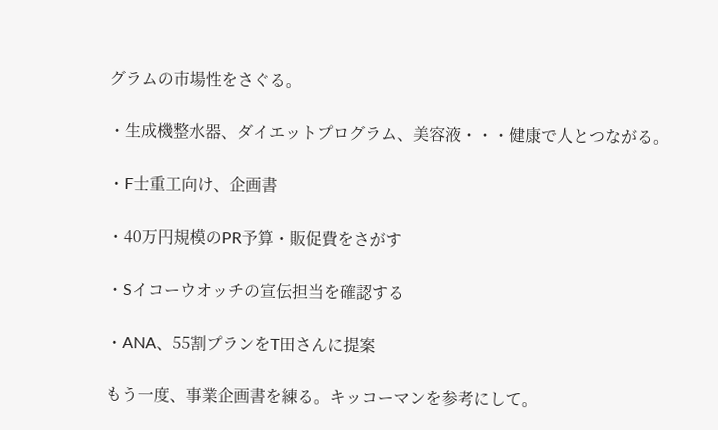グラムの市場性をさぐる。

・生成機整水器、ダイエットプログラム、美容液・・・健康で人とつながる。

・F士重工向け、企画書

・40万円規模のPR予算・販促費をさがす

・Sイコーウオッチの宣伝担当を確認する

・ANA、55割プランをT田さんに提案

もう一度、事業企画書を練る。キッコーマンを参考にして。